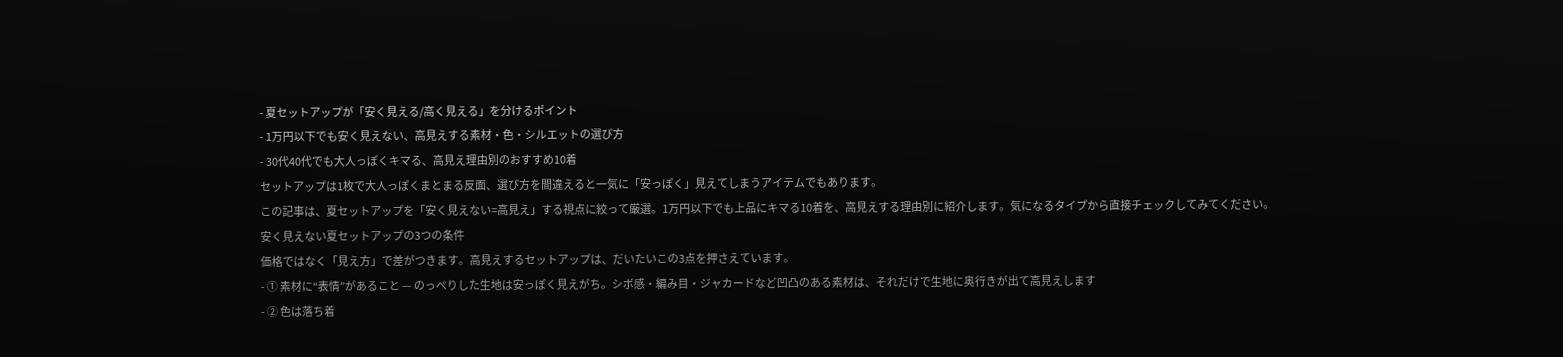- 夏セットアップが「安く見える/高く見える」を分けるポイント
- 1万円以下でも安く見えない、高見えする素材・色・シルエットの選び方
- 30代40代でも大人っぽくキマる、高見え理由別のおすすめ10着
セットアップは1枚で大人っぽくまとまる反面、選び方を間違えると一気に「安っぽく」見えてしまうアイテムでもあります。
この記事は、夏セットアップを「安く見えない=高見え」する視点に絞って厳選。1万円以下でも上品にキマる10着を、高見えする理由別に紹介します。気になるタイプから直接チェックしてみてください。
安く見えない夏セットアップの3つの条件
価格ではなく「見え方」で差がつきます。高見えするセットアップは、だいたいこの3点を押さえています。
- ① 素材に“表情”があること — のっぺりした生地は安っぽく見えがち。シボ感・編み目・ジャカードなど凹凸のある素材は、それだけで生地に奥行きが出て高見えします
- ② 色は落ち着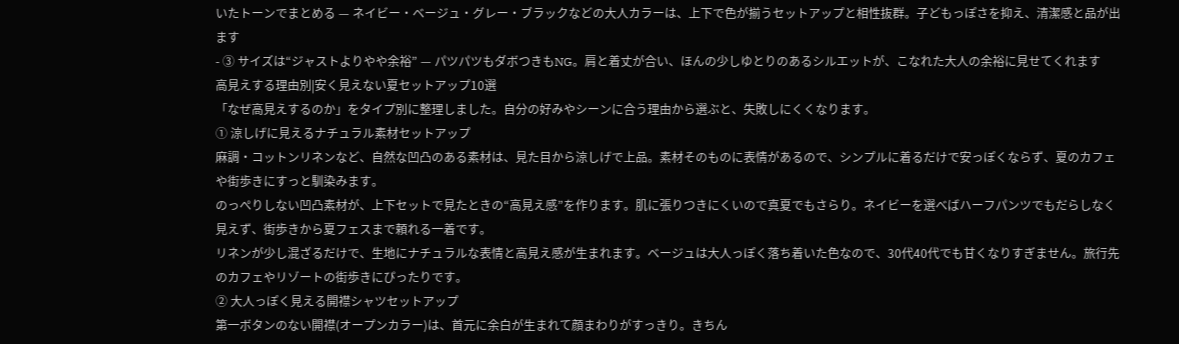いたトーンでまとめる — ネイビー・ベージュ・グレー・ブラックなどの大人カラーは、上下で色が揃うセットアップと相性抜群。子どもっぽさを抑え、清潔感と品が出ます
- ③ サイズは“ジャストよりやや余裕” — パツパツもダボつきもNG。肩と着丈が合い、ほんの少しゆとりのあるシルエットが、こなれた大人の余裕に見せてくれます
高見えする理由別|安く見えない夏セットアップ10選
「なぜ高見えするのか」をタイプ別に整理しました。自分の好みやシーンに合う理由から選ぶと、失敗しにくくなります。
① 涼しげに見えるナチュラル素材セットアップ
麻調・コットンリネンなど、自然な凹凸のある素材は、見た目から涼しげで上品。素材そのものに表情があるので、シンプルに着るだけで安っぽくならず、夏のカフェや街歩きにすっと馴染みます。
のっぺりしない凹凸素材が、上下セットで見たときの“高見え感”を作ります。肌に張りつきにくいので真夏でもさらり。ネイビーを選べばハーフパンツでもだらしなく見えず、街歩きから夏フェスまで頼れる一着です。
リネンが少し混ざるだけで、生地にナチュラルな表情と高見え感が生まれます。ベージュは大人っぽく落ち着いた色なので、30代40代でも甘くなりすぎません。旅行先のカフェやリゾートの街歩きにぴったりです。
② 大人っぽく見える開襟シャツセットアップ
第一ボタンのない開襟(オープンカラー)は、首元に余白が生まれて顔まわりがすっきり。きちん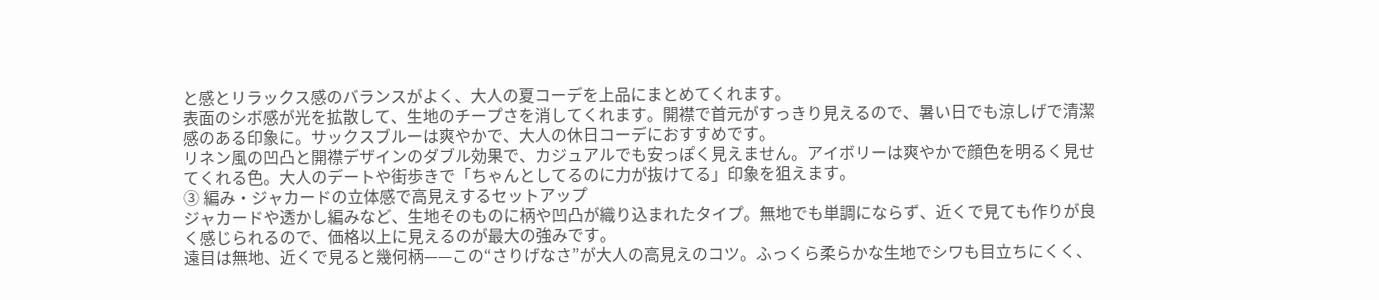と感とリラックス感のバランスがよく、大人の夏コーデを上品にまとめてくれます。
表面のシボ感が光を拡散して、生地のチープさを消してくれます。開襟で首元がすっきり見えるので、暑い日でも涼しげで清潔感のある印象に。サックスブルーは爽やかで、大人の休日コーデにおすすめです。
リネン風の凹凸と開襟デザインのダブル効果で、カジュアルでも安っぽく見えません。アイボリーは爽やかで顔色を明るく見せてくれる色。大人のデートや街歩きで「ちゃんとしてるのに力が抜けてる」印象を狙えます。
③ 編み・ジャカードの立体感で高見えするセットアップ
ジャカードや透かし編みなど、生地そのものに柄や凹凸が織り込まれたタイプ。無地でも単調にならず、近くで見ても作りが良く感じられるので、価格以上に見えるのが最大の強みです。
遠目は無地、近くで見ると幾何柄——この“さりげなさ”が大人の高見えのコツ。ふっくら柔らかな生地でシワも目立ちにくく、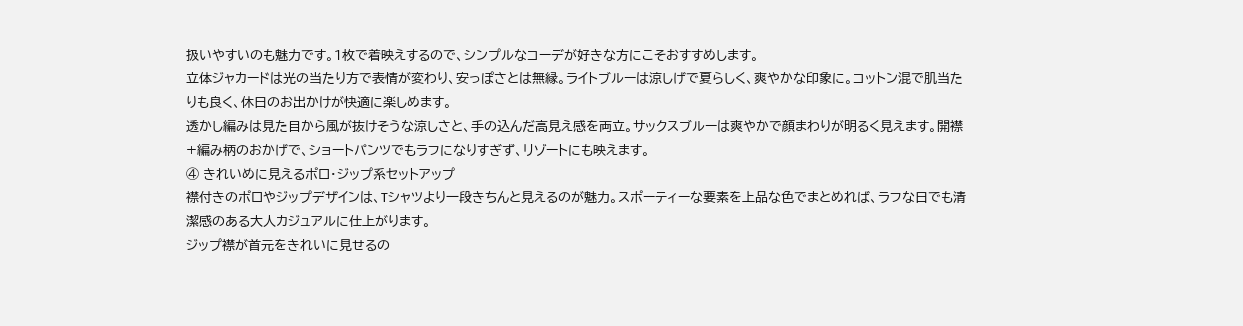扱いやすいのも魅力です。1枚で着映えするので、シンプルなコーデが好きな方にこそおすすめします。
立体ジャカードは光の当たり方で表情が変わり、安っぽさとは無縁。ライトブルーは涼しげで夏らしく、爽やかな印象に。コットン混で肌当たりも良く、休日のお出かけが快適に楽しめます。
透かし編みは見た目から風が抜けそうな涼しさと、手の込んだ高見え感を両立。サックスブルーは爽やかで顔まわりが明るく見えます。開襟+編み柄のおかげで、ショートパンツでもラフになりすぎず、リゾートにも映えます。
④ きれいめに見えるポロ・ジップ系セットアップ
襟付きのポロやジップデザインは、Tシャツより一段きちんと見えるのが魅力。スポーティーな要素を上品な色でまとめれば、ラフな日でも清潔感のある大人カジュアルに仕上がります。
ジップ襟が首元をきれいに見せるの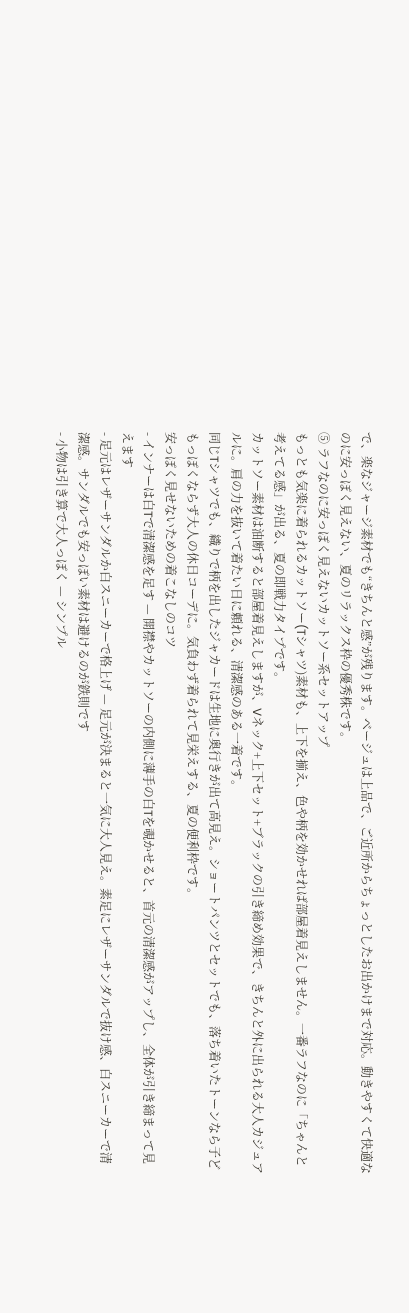で、楽なジャージ素材でも“きちんと感”が残ります。ベージュは上品で、ご近所からちょっとしたお出かけまで対応。動きやすくて快適なのに安っぽく見えない、夏のリラックス枠の優秀株です。
⑤ ラフなのに安っぽく見えないカットソー系セットアップ
もっとも気楽に着られるカットソー(Tシャツ)素材も、上下を揃え、色や柄を効かせれば部屋着見えしません。一番ラフなのに「ちゃんと考えてる感」が出る、夏の即戦力タイプです。
カットソー素材は油断すると部屋着見えしますが、Vネック+上下セット+ブラックの引き締め効果で、きちんと外に出られる大人カジュアルに。肩の力を抜いて着たい日に頼れる、清潔感のある一着です。
同じTシャツでも、織りで柄を出したジャカードは生地に奥行きが出て高見え。ショートパンツとセットでも、落ち着いたトーンなら子どもっぽくならず大人の休日コーデに。気負わず着られて見栄えする、夏の便利枠です。
安っぽく見せないための着こなしのコツ
- インナーは白Tで清潔感を足す — 開襟やカットソーの内側に薄手の白Tを覗かせると、首元の清潔感がアップし、全体が引き締まって見えます
- 足元はレザーサンダルか白スニーカーで格上げ — 足元が決まると一気に大人見え。素足にレザーサンダルで抜け感、白スニーカーで清潔感。サンダルでも安っぽい素材は避けるのが鉄則です
- 小物は引き算で大人っぽく — シンプル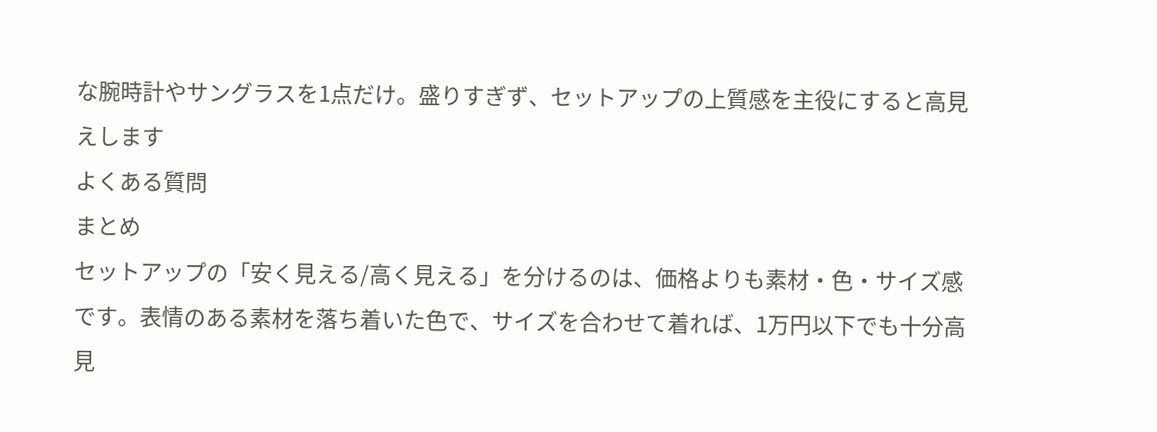な腕時計やサングラスを1点だけ。盛りすぎず、セットアップの上質感を主役にすると高見えします
よくある質問
まとめ
セットアップの「安く見える/高く見える」を分けるのは、価格よりも素材・色・サイズ感です。表情のある素材を落ち着いた色で、サイズを合わせて着れば、1万円以下でも十分高見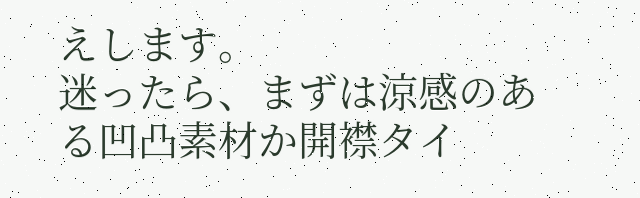えします。
迷ったら、まずは涼感のある凹凸素材か開襟タイ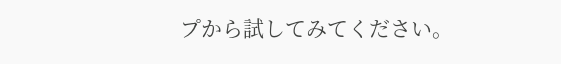プから試してみてください。